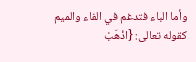وأما الباء فتدغم في الفاء والميم كقوله تعالى: {اذْهَبْ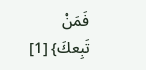فَمَنْ تَبِعكَ} [1]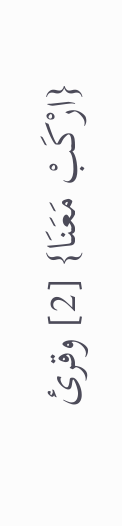{ارْكَبْ مَعَنَا} [2] وقرئ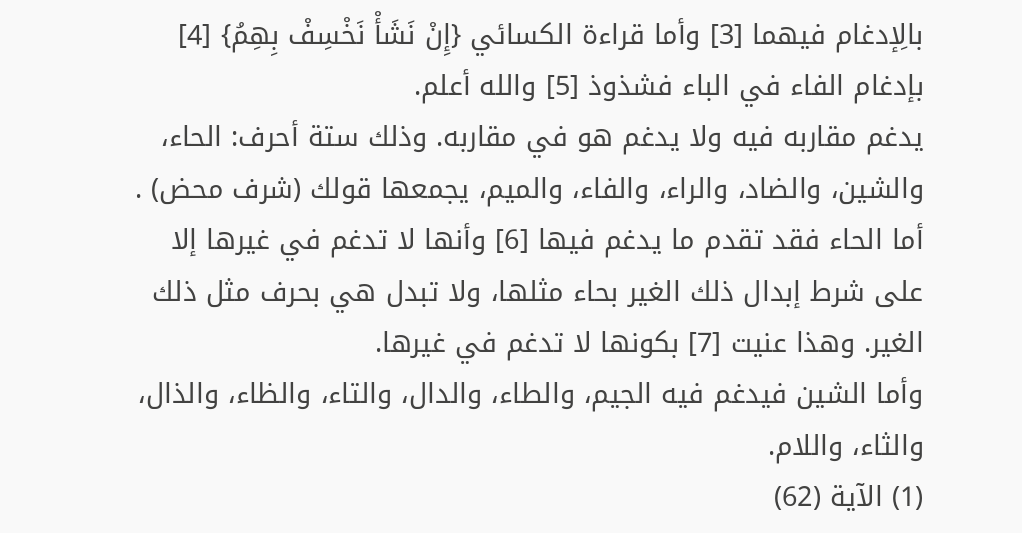بالِإدغام فيهما [3] وأما قراءة الكسائي {إِنْ نَشَأْ نَخْسِفْ بِهِمُ} [4] بإدغام الفاء في الباء فشذوذ [5] والله أعلم.
يدغم مقاربه فيه ولا يدغم هو في مقاربه. وذلك ستة أحرف: الحاء، والشين، والضاد، والراء، والفاء، والميم، يجمعها قولك (شرف محض) .
أما الحاء فقد تقدم ما يدغم فيها [6] وأنها لا تدغم في غيرها إلا على شرط إبدال ذلك الغير بحاء مثلها، ولا تبدل هي بحرف مثل ذلك الغير. وهذا عنيت [7] بكونها لا تدغم في غيرها.
وأما الشين فيدغم فيه الجيم، والطاء، والدال، والتاء، والظاء، والذال، والثاء، واللام.
(1) الآية (62)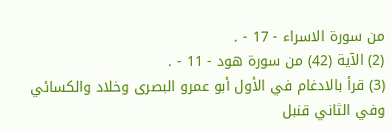من سورة الاسراء - 17 - .
(2) الآية (42) من سورة هود - 11 - .
(3) قرأ بالادغام في الأول أبو عمرو البصرى وخلاد والكسائي وفي الثاني قنبل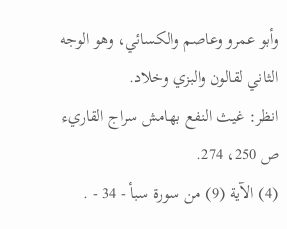وأبو عمرو وعاصم والكسائي، وهو الوجه الثاني لقالون والبزي وخلاد.
انظر: غيث النفع بهامش سراج القاريء ص 250، 274.
(4) الآية (9) من سورة سبأ - 34 - .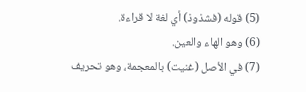(5) قوله (فشذوذ) أي لغة لا قراءة.
(6) وهو الهاء والعين.
(7) في الأصل (غنيت) بالمعجمة، وهو تحريف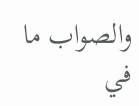والصواب ما في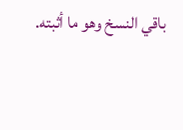باقي النسخ وهو ما أثبته.